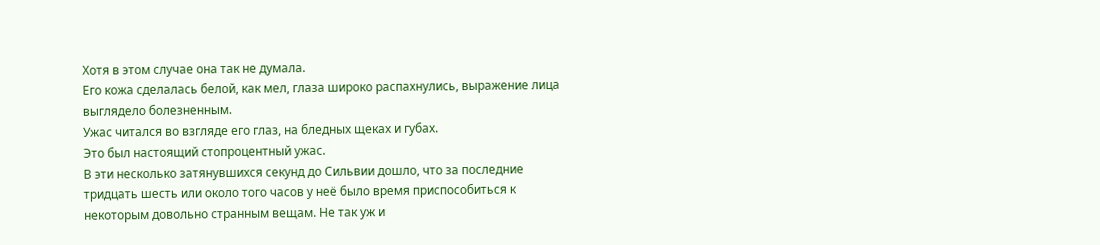Хотя в этом случае она так не думала.
Его кожа сделалась белой, как мел, глаза широко распахнулись, выражение лица выглядело болезненным.
Ужас читался во взгляде его глаз, на бледных щеках и губах.
Это был настоящий стопроцентный ужас.
В эти несколько затянувшихся секунд до Сильвии дошло, что за последние тридцать шесть или около того часов у неё было время приспособиться к некоторым довольно странным вещам. Не так уж и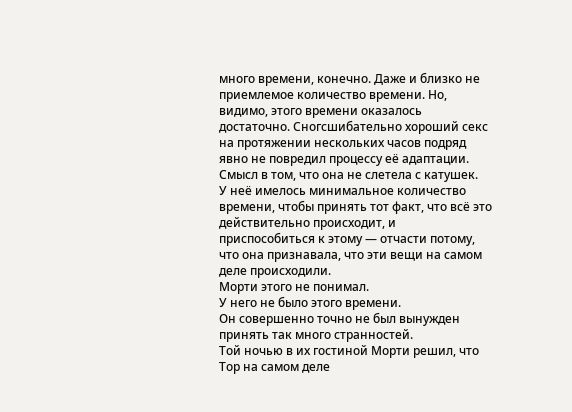много времени, конечно. Даже и близко не приемлемое количество времени. Но, видимо, этого времени оказалось достаточно. Сногсшибательно хороший секс на протяжении нескольких часов подряд явно не повредил процессу её адаптации.
Смысл в том, что она не слетела с катушек.
У неё имелось минимальное количество времени, чтобы принять тот факт, что всё это действительно происходит, и приспособиться к этому — отчасти потому, что она признавала, что эти вещи на самом деле происходили.
Морти этого не понимал.
У него не было этого времени.
Он совершенно точно не был вынужден принять так много странностей.
Той ночью в их гостиной Морти решил, что Тор на самом деле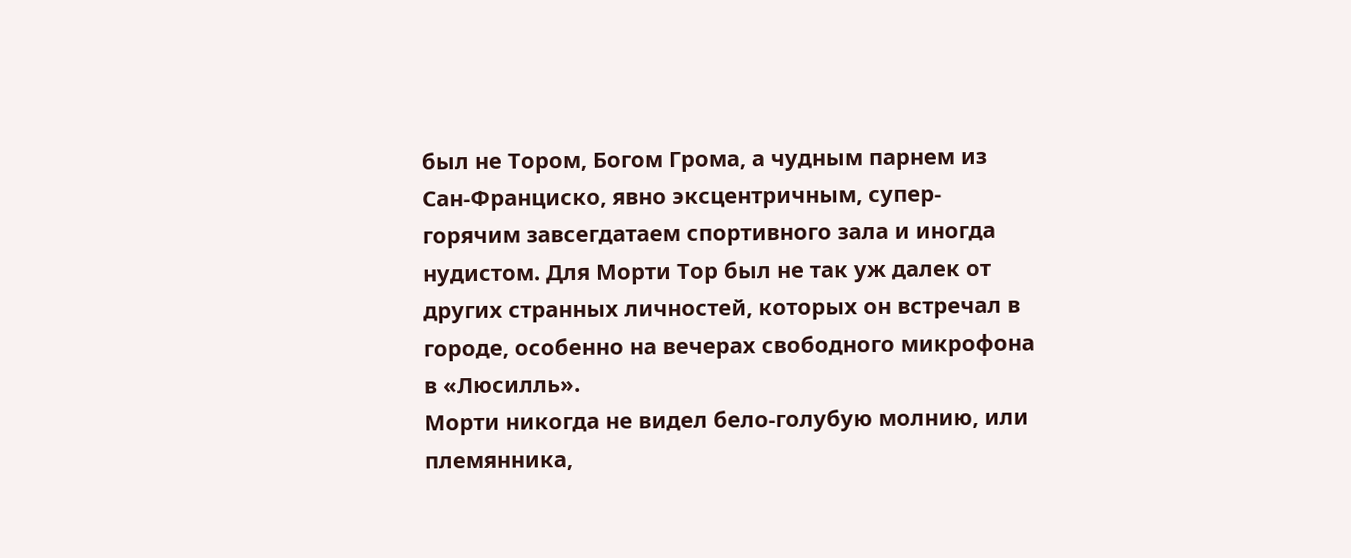был не Тором, Богом Грома, а чудным парнем из Сан-Франциско, явно эксцентричным, супер-горячим завсегдатаем спортивного зала и иногда нудистом. Для Морти Тор был не так уж далек от других странных личностей, которых он встречал в городе, особенно на вечерах свободного микрофона в «Люсилль».
Морти никогда не видел бело-голубую молнию, или племянника,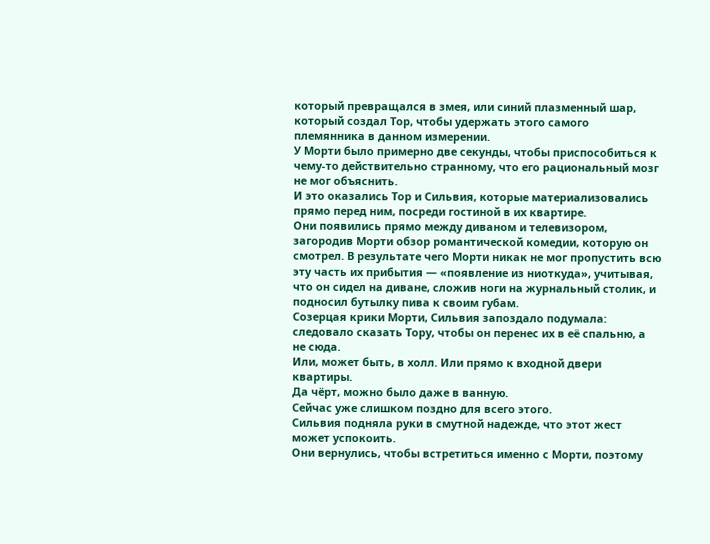который превращался в змея, или синий плазменный шар, который создал Тор, чтобы удержать этого самого племянника в данном измерении.
У Морти было примерно две секунды, чтобы приспособиться к чему-то действительно странному, что его рациональный мозг не мог объяснить.
И это оказались Тор и Сильвия, которые материализовались прямо перед ним, посреди гостиной в их квартире.
Они появились прямо между диваном и телевизором, загородив Морти обзор романтической комедии, которую он смотрел. В результате чего Морти никак не мог пропустить всю эту часть их прибытия — «появление из ниоткуда», учитывая, что он сидел на диване, сложив ноги на журнальный столик, и подносил бутылку пива к своим губам.
Созерцая крики Морти, Сильвия запоздало подумала: следовало сказать Тору, чтобы он перенес их в её спальню, а не сюда.
Или, может быть, в холл. Или прямо к входной двери квартиры.
Да чёрт, можно было даже в ванную.
Сейчас уже слишком поздно для всего этого.
Сильвия подняла руки в смутной надежде, что этот жест может успокоить.
Они вернулись, чтобы встретиться именно с Морти, поэтому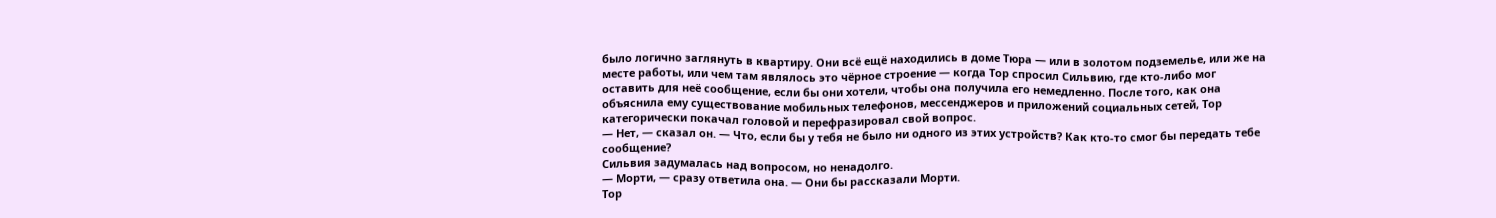было логично заглянуть в квартиру. Они всё ещё находились в доме Тюра — или в золотом подземелье, или же на месте работы, или чем там являлось это чёрное строение — когда Тор спросил Сильвию, где кто-либо мог оставить для неё сообщение, если бы они хотели, чтобы она получила его немедленно. После того, как она объяснила ему существование мобильных телефонов, мессенджеров и приложений социальных сетей, Тор категорически покачал головой и перефразировал свой вопрос.
— Нет, — сказал он. — Что, если бы у тебя не было ни одного из этих устройств? Как кто-то смог бы передать тебе сообщение?
Сильвия задумалась над вопросом, но ненадолго.
— Морти, — сразу ответила она. — Они бы рассказали Морти.
Тор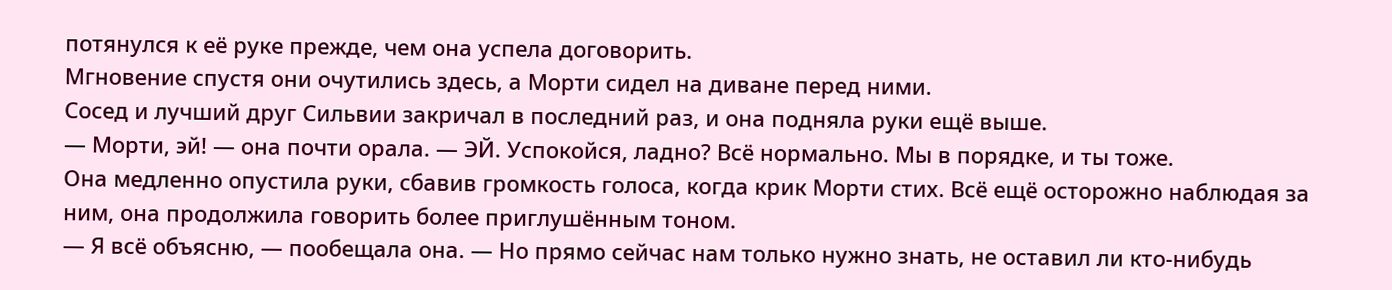потянулся к её руке прежде, чем она успела договорить.
Мгновение спустя они очутились здесь, а Морти сидел на диване перед ними.
Сосед и лучший друг Сильвии закричал в последний раз, и она подняла руки ещё выше.
— Морти, эй! — она почти орала. — ЭЙ. Успокойся, ладно? Всё нормально. Мы в порядке, и ты тоже.
Она медленно опустила руки, сбавив громкость голоса, когда крик Морти стих. Всё ещё осторожно наблюдая за ним, она продолжила говорить более приглушённым тоном.
— Я всё объясню, — пообещала она. — Но прямо сейчас нам только нужно знать, не оставил ли кто-нибудь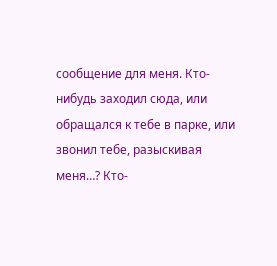сообщение для меня. Кто-нибудь заходил сюда, или обращался к тебе в парке, или звонил тебе, разыскивая меня…? Кто-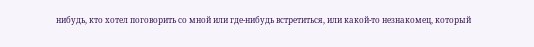нибудь, кто хотел поговорить со мной или где-нибудь встретиться, или какой-то незнакомец, который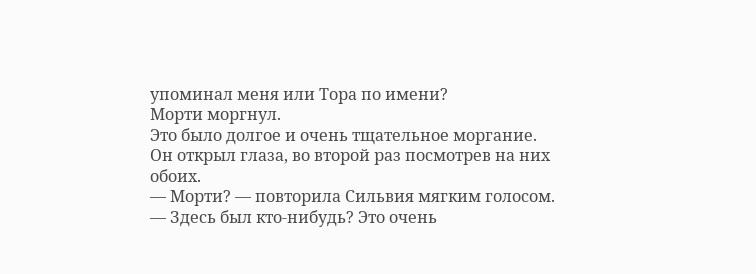упоминал меня или Тора по имени?
Морти моргнул.
Это было долгое и очень тщательное моргание.
Он открыл глаза, во второй раз посмотрев на них обоих.
— Морти? — повторила Сильвия мягким голосом. — Здесь был кто-нибудь? Это очень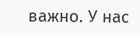важно. У нас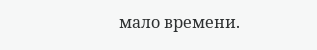мало времени.